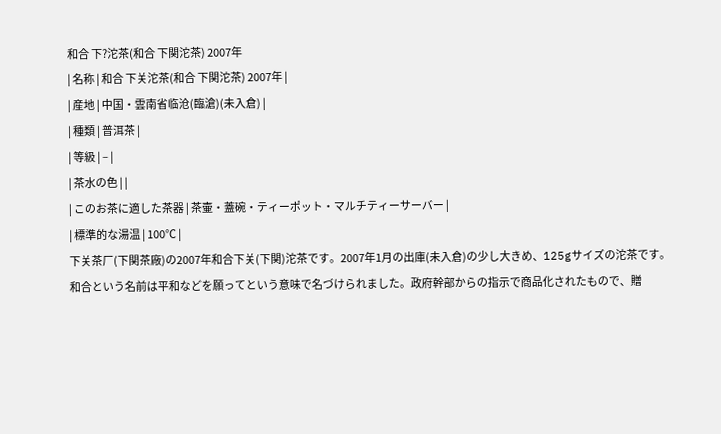和合 下?沱茶(和合 下関沱茶) 2007年
| 名称 | 和合 下关沱茶(和合 下関沱茶) 2007年 |
| 産地 | 中国・雲南省临沧(臨滄)(未入倉) |
| 種類 | 普洱茶 |
| 等級 | – |
| 茶水の色 | |
| このお茶に適した茶器 | 茶壷・蓋碗・ティーポット・マルチティーサーバー |
| 標準的な湯温 | 100℃ |
下关茶厂(下関茶廠)の2007年和合下关(下関)沱茶です。2007年1月の出庫(未入倉)の少し大きめ、125gサイズの沱茶です。
和合という名前は平和などを願ってという意味で名づけられました。政府幹部からの指示で商品化されたもので、贈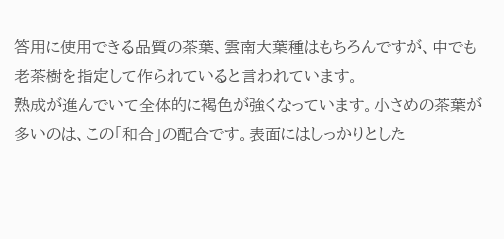答用に使用できる品質の茶葉、雲南大葉種はもちろんですが、中でも老茶樹を指定して作られていると言われています。
熟成が進んでいて全体的に褐色が強くなっています。小さめの茶葉が多いのは、この「和合」の配合です。表面にはしっかりとした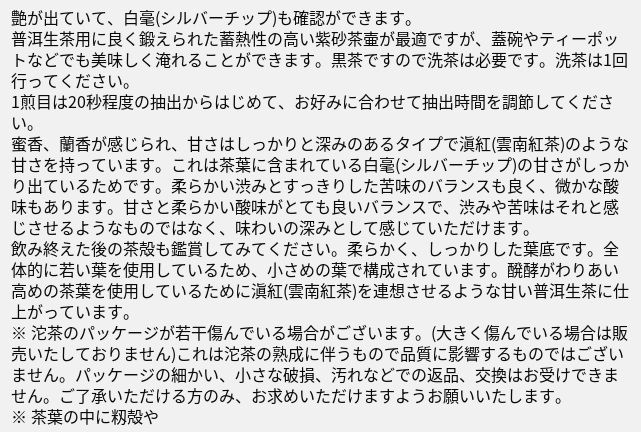艶が出ていて、白毫(シルバーチップ)も確認ができます。
普洱生茶用に良く鍛えられた蓄熱性の高い紫砂茶壷が最適ですが、蓋碗やティーポットなどでも美味しく淹れることができます。黒茶ですので洗茶は必要です。洗茶は1回行ってください。
1煎目は20秒程度の抽出からはじめて、お好みに合わせて抽出時間を調節してください。
蜜香、蘭香が感じられ、甘さはしっかりと深みのあるタイプで滇紅(雲南紅茶)のような甘さを持っています。これは茶葉に含まれている白毫(シルバーチップ)の甘さがしっかり出ているためです。柔らかい渋みとすっきりした苦味のバランスも良く、微かな酸味もあります。甘さと柔らかい酸味がとても良いバランスで、渋みや苦味はそれと感じさせるようなものではなく、味わいの深みとして感じていただけます。
飲み終えた後の茶殻も鑑賞してみてください。柔らかく、しっかりした葉底です。全体的に若い葉を使用しているため、小さめの葉で構成されています。醗酵がわりあい高めの茶葉を使用しているために滇紅(雲南紅茶)を連想させるような甘い普洱生茶に仕上がっています。
※ 沱茶のパッケージが若干傷んでいる場合がございます。(大きく傷んでいる場合は販売いたしておりません)これは沱茶の熟成に伴うもので品質に影響するものではございません。パッケージの細かい、小さな破損、汚れなどでの返品、交換はお受けできません。ご了承いただける方のみ、お求めいただけますようお願いいたします。
※ 茶葉の中に籾殻や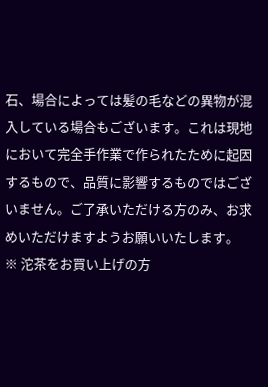石、場合によっては髪の毛などの異物が混入している場合もございます。これは現地において完全手作業で作られたために起因するもので、品質に影響するものではございません。ご了承いただける方のみ、お求めいただけますようお願いいたします。
※ 沱茶をお買い上げの方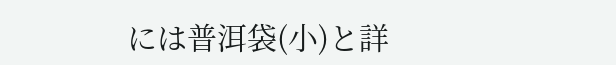には普洱袋(小)と詳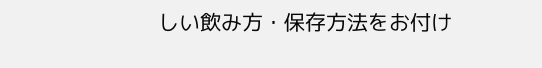しい飲み方・保存方法をお付け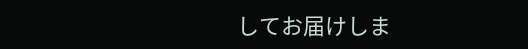してお届けしま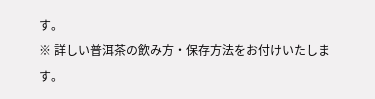す。
※ 詳しい普洱茶の飲み方・保存方法をお付けいたします。